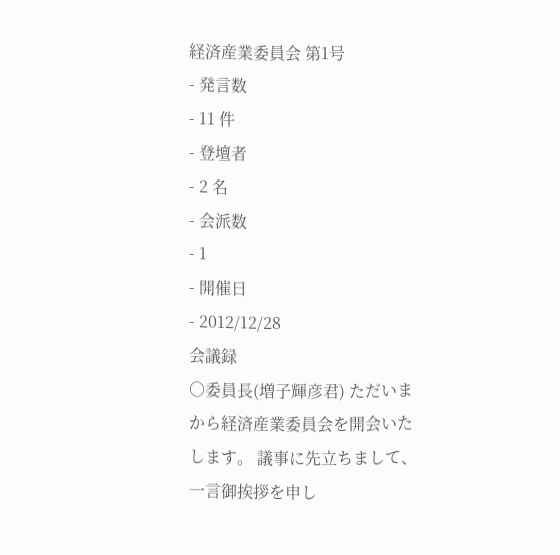経済産業委員会 第1号
- 発言数
- 11 件
- 登壇者
- 2 名
- 会派数
- 1
- 開催日
- 2012/12/28
会議録
○委員長(増子輝彦君) ただいまから経済産業委員会を開会いたします。 議事に先立ちまして、一言御挨拶を申し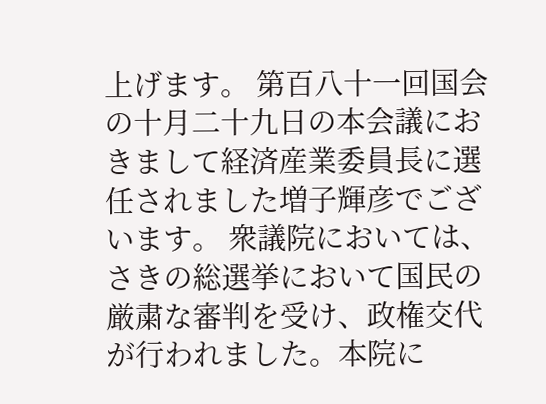上げます。 第百八十一回国会の十月二十九日の本会議におきまして経済産業委員長に選任されました増子輝彦でございます。 衆議院においては、さきの総選挙において国民の厳粛な審判を受け、政権交代が行われました。本院に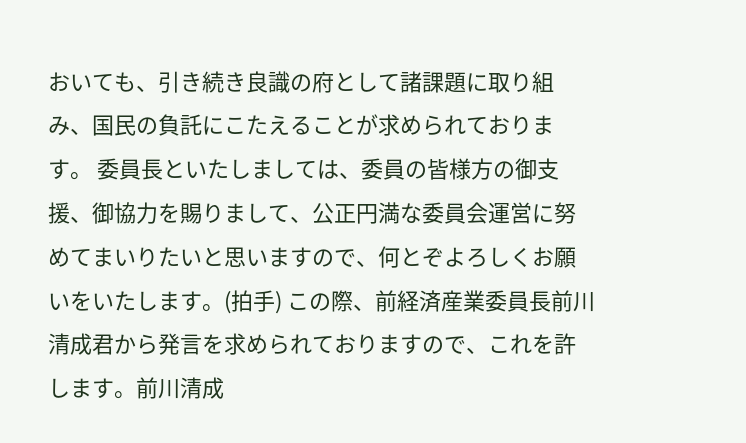おいても、引き続き良識の府として諸課題に取り組み、国民の負託にこたえることが求められております。 委員長といたしましては、委員の皆様方の御支援、御協力を賜りまして、公正円満な委員会運営に努めてまいりたいと思いますので、何とぞよろしくお願いをいたします。(拍手) この際、前経済産業委員長前川清成君から発言を求められておりますので、これを許します。前川清成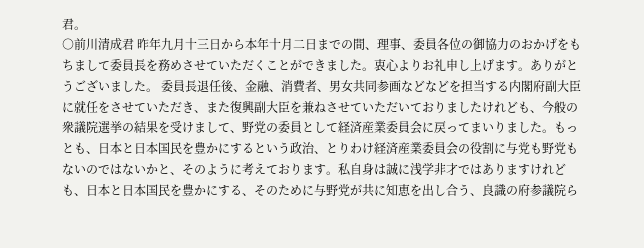君。
○前川清成君 昨年九月十三日から本年十月二日までの間、理事、委員各位の御協力のおかげをもちまして委員長を務めさせていただくことができました。衷心よりお礼申し上げます。ありがとうございました。 委員長退任後、金融、消費者、男女共同参画などなどを担当する内閣府副大臣に就任をさせていただき、また復興副大臣を兼ねさせていただいておりましたけれども、今般の衆議院選挙の結果を受けまして、野党の委員として経済産業委員会に戻ってまいりました。もっとも、日本と日本国民を豊かにするという政治、とりわけ経済産業委員会の役割に与党も野党もないのではないかと、そのように考えております。私自身は誠に浅学非才ではありますけれども、日本と日本国民を豊かにする、そのために与野党が共に知恵を出し合う、良識の府参議院ら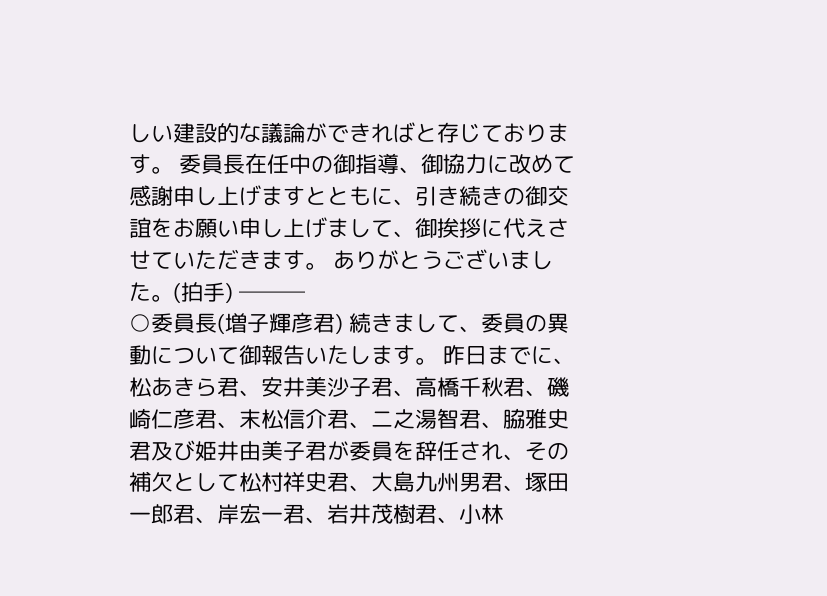しい建設的な議論ができればと存じております。 委員長在任中の御指導、御協力に改めて感謝申し上げますとともに、引き続きの御交誼をお願い申し上げまして、御挨拶に代えさせていただきます。 ありがとうございました。(拍手) ───
○委員長(増子輝彦君) 続きまして、委員の異動について御報告いたします。 昨日までに、松あきら君、安井美沙子君、高橋千秋君、磯崎仁彦君、末松信介君、二之湯智君、脇雅史君及び姫井由美子君が委員を辞任され、その補欠として松村祥史君、大島九州男君、塚田一郎君、岸宏一君、岩井茂樹君、小林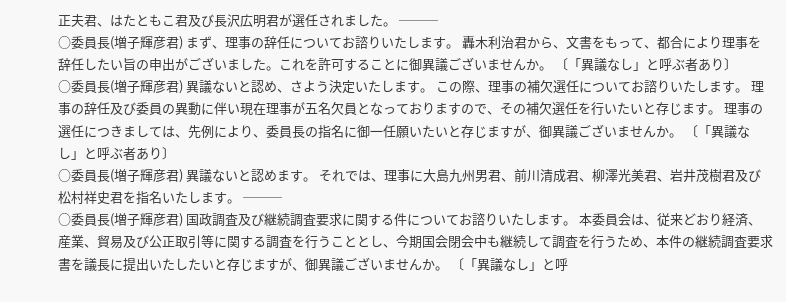正夫君、はたともこ君及び長沢広明君が選任されました。 ───
○委員長(増子輝彦君) まず、理事の辞任についてお諮りいたします。 轟木利治君から、文書をもって、都合により理事を辞任したい旨の申出がございました。これを許可することに御異議ございませんか。 〔「異議なし」と呼ぶ者あり〕
○委員長(増子輝彦君) 異議ないと認め、さよう決定いたします。 この際、理事の補欠選任についてお諮りいたします。 理事の辞任及び委員の異動に伴い現在理事が五名欠員となっておりますので、その補欠選任を行いたいと存じます。 理事の選任につきましては、先例により、委員長の指名に御一任願いたいと存じますが、御異議ございませんか。 〔「異議なし」と呼ぶ者あり〕
○委員長(増子輝彦君) 異議ないと認めます。 それでは、理事に大島九州男君、前川清成君、柳澤光美君、岩井茂樹君及び松村祥史君を指名いたします。 ───
○委員長(増子輝彦君) 国政調査及び継続調査要求に関する件についてお諮りいたします。 本委員会は、従来どおり経済、産業、貿易及び公正取引等に関する調査を行うこととし、今期国会閉会中も継続して調査を行うため、本件の継続調査要求書を議長に提出いたしたいと存じますが、御異議ございませんか。 〔「異議なし」と呼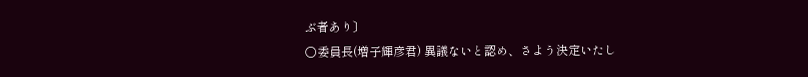ぶ者あり〕
○委員長(増子輝彦君) 異議ないと認め、さよう決定いたし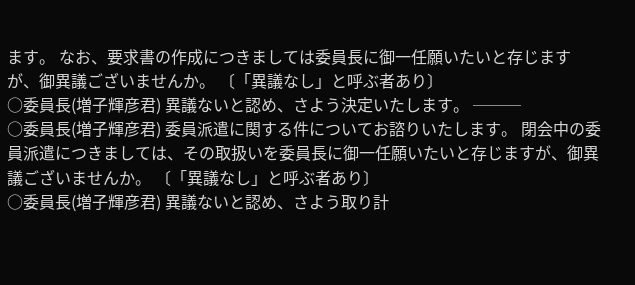ます。 なお、要求書の作成につきましては委員長に御一任願いたいと存じますが、御異議ございませんか。 〔「異議なし」と呼ぶ者あり〕
○委員長(増子輝彦君) 異議ないと認め、さよう決定いたします。 ───
○委員長(増子輝彦君) 委員派遣に関する件についてお諮りいたします。 閉会中の委員派遣につきましては、その取扱いを委員長に御一任願いたいと存じますが、御異議ございませんか。 〔「異議なし」と呼ぶ者あり〕
○委員長(増子輝彦君) 異議ないと認め、さよう取り計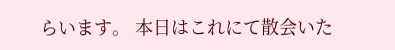らいます。 本日はこれにて散会いた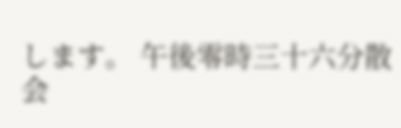します。 午後零時三十六分散会